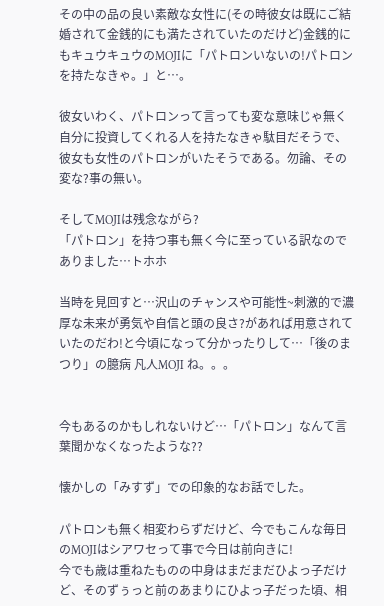その中の品の良い素敵な女性に(その時彼女は既にご結婚されて金銭的にも満たされていたのだけど)金銭的にもキュウキュウのMOJIに「パトロンいないの!パトロンを持たなきゃ。」と…。

彼女いわく、パトロンって言っても変な意味じゃ無く自分に投資してくれる人を持たなきゃ駄目だそうで、彼女も女性のパトロンがいたそうである。勿論、その変な?事の無い。

そしてMOJIは残念ながら?
「パトロン」を持つ事も無く今に至っている訳なのでありました…トホホ

当時を見回すと…沢山のチャンスや可能性~刺激的で濃厚な未来が勇気や自信と頭の良さ?があれば用意されていたのだわ!と今頃になって分かったりして…「後のまつり」の臆病 凡人MOJI ね。。。


今もあるのかもしれないけど…「パトロン」なんて言葉聞かなくなったような??

懐かしの「みすず」での印象的なお話でした。

パトロンも無く相変わらずだけど、今でもこんな毎日のMOJIはシアワセって事で今日は前向きに!
今でも歳は重ねたものの中身はまだまだひよっ子だけど、そのずぅっと前のあまりにひよっ子だった頃、相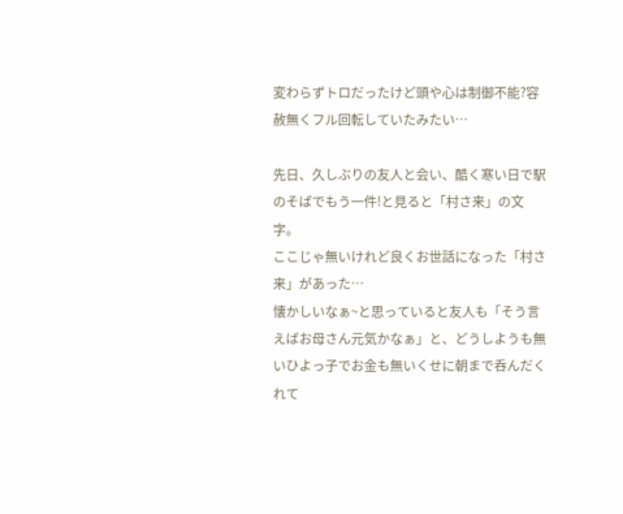変わらずトロだったけど頭や心は制御不能?容赦無くフル回転していたみたい…

先日、久しぶりの友人と会い、酷く寒い日で駅のそばでもう一件!と見ると「村さ来」の文字。
ここじゃ無いけれど良くお世話になった「村さ来」があった…
懐かしいなぁ~と思っていると友人も「そう言えばお母さん元気かなぁ」と、どうしようも無いひよっ子でお金も無いくせに朝まで呑んだくれて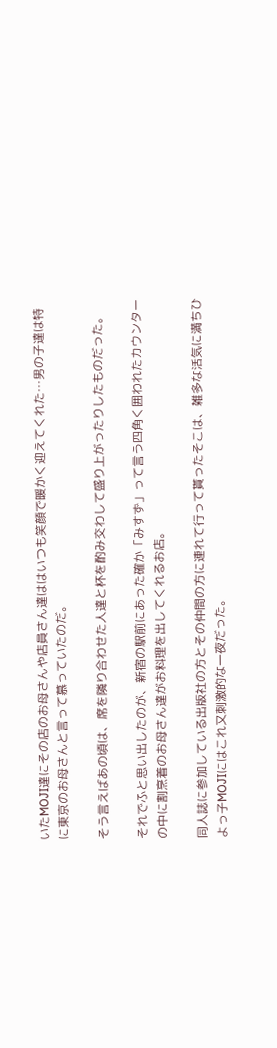いたMOJI達にその店のお母さんや店員さん達ははいつも笑顔で暖かく迎えてくれた…男の子達は特に東京のお母さんと言って慕っていたのだ。

そう言えばあの頃は、席を隣り合わせた人達と杯を酌み交わして盛り上がったりしたものだった。

それでふと思い出したのが、新宿の駅前にあった確か「みすず」って言う四角く囲われたカウンターの中に割烹着のお母さん達がお料理を出してくれるお店。

同人誌に参加している出版社の方とその仲間の方に連れて行って貰ったそこは、雑多な活気に満ちひよっ子MOJIにはこれ又刺激的な一夜だった。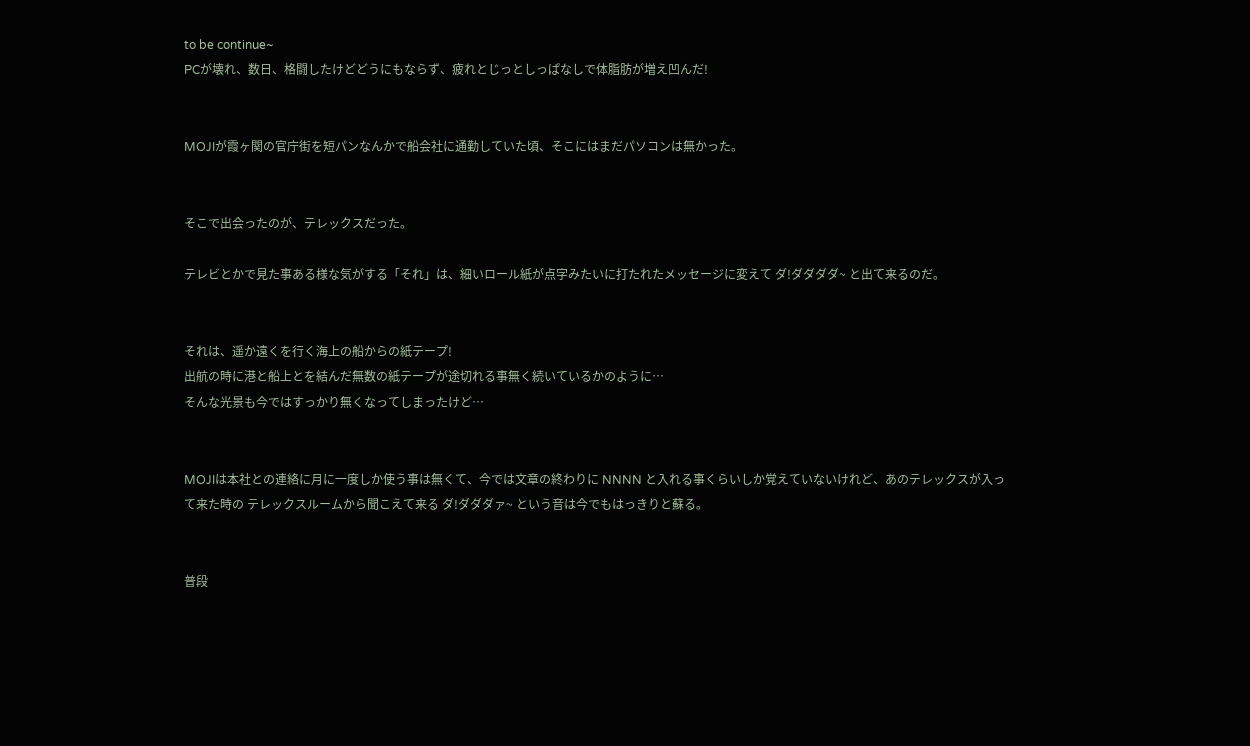to be continue~
PCが壊れ、数日、格闘したけどどうにもならず、疲れとじっとしっぱなしで体脂肪が増え凹んだ!


MOJIが霞ヶ関の官庁街を短パンなんかで船会社に通勤していた頃、そこにはまだパソコンは無かった。


そこで出会ったのが、テレックスだった。

テレビとかで見た事ある様な気がする「それ」は、細いロール紙が点字みたいに打たれたメッセージに変えて ダ!ダダダダ~ と出て来るのだ。


それは、遥か遠くを行く海上の船からの紙テープ!
出航の時に港と船上とを結んだ無数の紙テープが途切れる事無く続いているかのように…
そんな光景も今ではすっかり無くなってしまったけど…


MOJIは本社との連絡に月に一度しか使う事は無くて、今では文章の終わりに NNNN と入れる事くらいしか覚えていないけれど、あのテレックスが入って来た時の テレックスルームから聞こえて来る ダ!ダダダァ~ という音は今でもはっきりと蘇る。


普段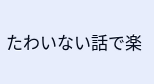たわいない話で楽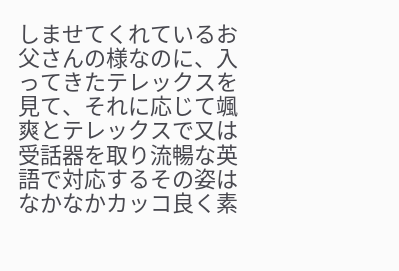しませてくれているお父さんの様なのに、入ってきたテレックスを見て、それに応じて颯爽とテレックスで又は受話器を取り流暢な英語で対応するその姿はなかなかカッコ良く素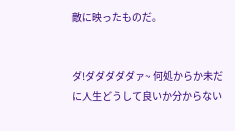敵に映ったものだ。


ダ!ダダダダダァ~ 何処からか未だに人生どうして良いか分からない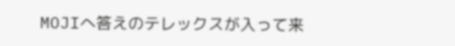MOJIへ答えのテレックスが入って来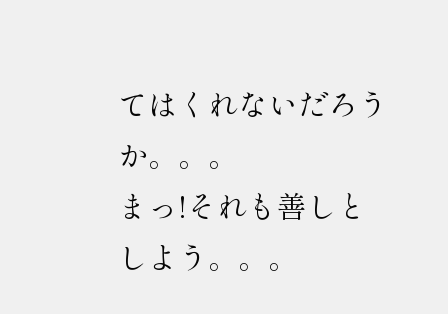てはくれないだろうか。。。
まっ!それも善しとしよう。。。